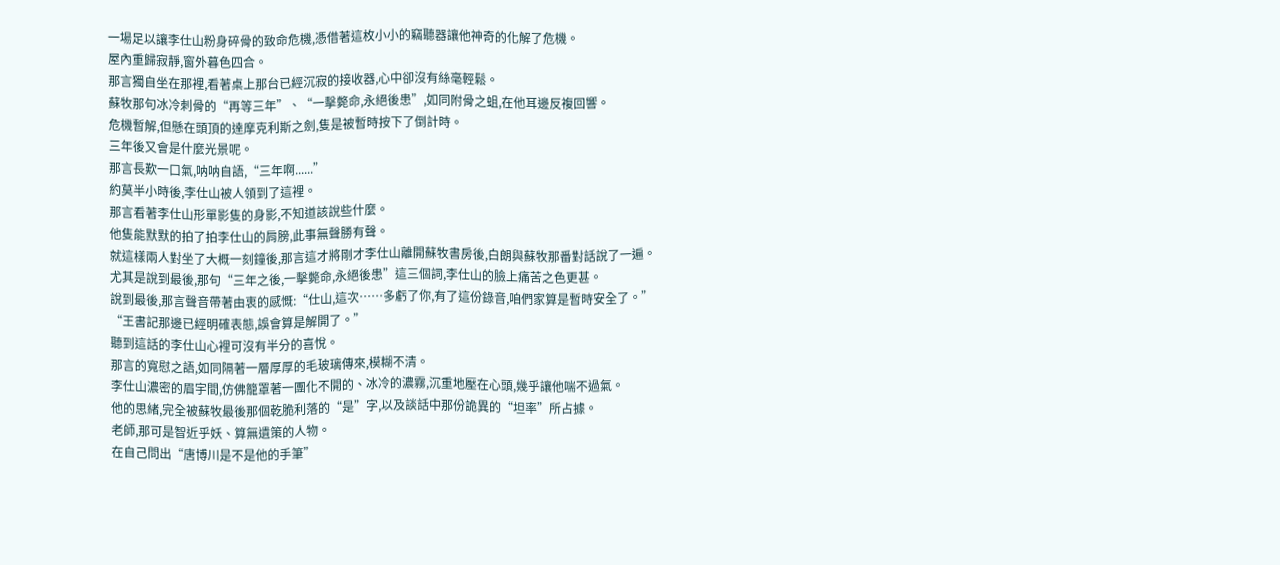一場足以讓李仕山粉身碎骨的致命危機,憑借著這枚小小的竊聽器讓他神奇的化解了危機。
屋內重歸寂靜,窗外暮色四合。
那言獨自坐在那裡,看著桌上那台已經沉寂的接收器,心中卻沒有絲毫輕鬆。
蘇牧那句冰冷刺骨的“再等三年”、“一擊斃命,永絕後患”,如同附骨之蛆,在他耳邊反複回響。
危機暫解,但懸在頭頂的達摩克利斯之劍,隻是被暫時按下了倒計時。
三年後又會是什麼光景呢。
那言長歎一口氣,呐呐自語,“三年啊......”
約莫半小時後,李仕山被人領到了這裡。
那言看著李仕山形單影隻的身影,不知道該說些什麼。
他隻能默默的拍了拍李仕山的肩膀,此事無聲勝有聲。
就這樣兩人對坐了大概一刻鐘後,那言這才將剛才李仕山離開蘇牧書房後,白朗與蘇牧那番對話說了一遍。
尤其是說到最後,那句“三年之後,一擊斃命,永絕後患”這三個詞,李仕山的臉上痛苦之色更甚。
說到最後,那言聲音帶著由衷的感慨:“仕山,這次……多虧了你,有了這份錄音,咱們家算是暫時安全了。”
“王書記那邊已經明確表態,誤會算是解開了。”
聽到這話的李仕山心裡可沒有半分的喜悅。
那言的寬慰之語,如同隔著一層厚厚的毛玻璃傳來,模糊不清。
李仕山濃密的眉宇間,仿佛籠罩著一團化不開的、冰冷的濃霧,沉重地壓在心頭,幾乎讓他喘不過氣。
他的思緒,完全被蘇牧最後那個乾脆利落的“是”字,以及談話中那份詭異的“坦率”所占據。
老師,那可是智近乎妖、算無遺策的人物。
在自己問出“唐博川是不是他的手筆”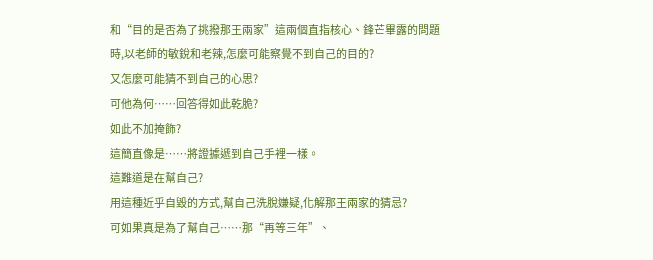和“目的是否為了挑撥那王兩家”這兩個直指核心、鋒芒畢露的問題時,以老師的敏銳和老辣,怎麼可能察覺不到自己的目的?
又怎麼可能猜不到自己的心思?
可他為何……回答得如此乾脆?
如此不加掩飾?
這簡直像是……將證據遞到自己手裡一樣。
這難道是在幫自己?
用這種近乎自毀的方式,幫自己洗脫嫌疑,化解那王兩家的猜忌?
可如果真是為了幫自己……那“再等三年”、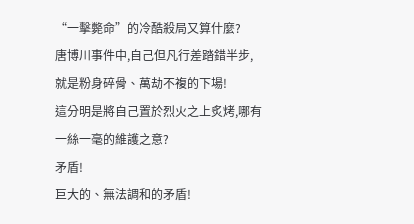“一擊斃命”的冷酷殺局又算什麼?
唐博川事件中,自己但凡行差踏錯半步,就是粉身碎骨、萬劫不複的下場!
這分明是將自己置於烈火之上炙烤,哪有一絲一毫的維護之意?
矛盾!
巨大的、無法調和的矛盾!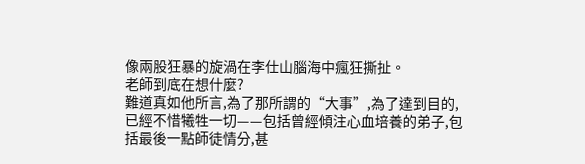像兩股狂暴的旋渦在李仕山腦海中瘋狂撕扯。
老師到底在想什麼?
難道真如他所言,為了那所謂的“大事”,為了達到目的,已經不惜犧牲一切——包括曾經傾注心血培養的弟子,包括最後一點師徒情分,甚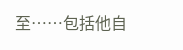至……包括他自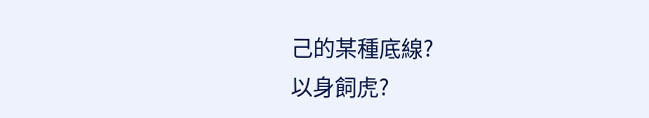己的某種底線?
以身飼虎?